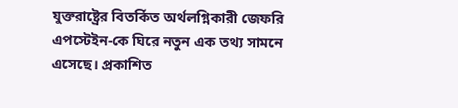যুক্তরাষ্ট্রের বিতর্কিত অর্থলগ্নিকারী জেফরি এপস্টেইন-কে ঘিরে নতুন এক তথ্য সামনে এসেছে। প্রকাশিত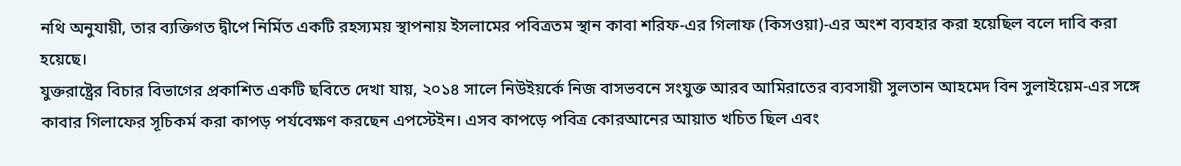নথি অনুযায়ী, তার ব্যক্তিগত দ্বীপে নির্মিত একটি রহস্যময় স্থাপনায় ইসলামের পবিত্রতম স্থান কাবা শরিফ-এর গিলাফ (কিসওয়া)-এর অংশ ব্যবহার করা হয়েছিল বলে দাবি করা হয়েছে।
যুক্তরাষ্ট্রের বিচার বিভাগের প্রকাশিত একটি ছবিতে দেখা যায়, ২০১৪ সালে নিউইয়র্কে নিজ বাসভবনে সংযুক্ত আরব আমিরাতের ব্যবসায়ী সুলতান আহমেদ বিন সুলাইয়েম-এর সঙ্গে কাবার গিলাফের সূচিকর্ম করা কাপড় পর্যবেক্ষণ করছেন এপস্টেইন। এসব কাপড়ে পবিত্র কোরআনের আয়াত খচিত ছিল এবং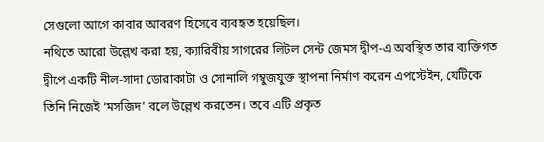সেগুলো আগে কাবার আবরণ হিসেবে ব্যবহৃত হয়েছিল।
নথিতে আরো উল্লেখ করা হয়, ক্যারিবীয় সাগরের লিটল সেন্ট জেমস দ্বীপ-এ অবস্থিত তার ব্যক্তিগত দ্বীপে একটি নীল-সাদা ডোরাকাটা ও সোনালি গম্বুজযুক্ত স্থাপনা নির্মাণ করেন এপস্টেইন, যেটিকে তিনি নিজেই ‘মসজিদ’ বলে উল্লেখ করতেন। তবে এটি প্রকৃত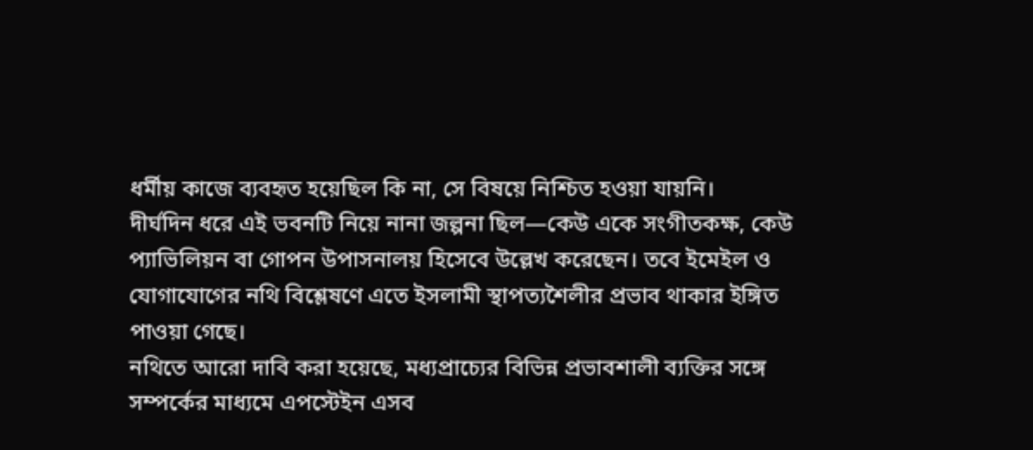ধর্মীয় কাজে ব্যবহৃত হয়েছিল কি না, সে বিষয়ে নিশ্চিত হওয়া যায়নি।
দীর্ঘদিন ধরে এই ভবনটি নিয়ে নানা জল্পনা ছিল—কেউ একে সংগীতকক্ষ, কেউ প্যাভিলিয়ন বা গোপন উপাসনালয় হিসেবে উল্লেখ করেছেন। তবে ইমেইল ও যোগাযোগের নথি বিশ্লেষণে এতে ইসলামী স্থাপত্যশৈলীর প্রভাব থাকার ইঙ্গিত পাওয়া গেছে।
নথিতে আরো দাবি করা হয়েছে, মধ্যপ্রাচ্যের বিভিন্ন প্রভাবশালী ব্যক্তির সঙ্গে সম্পর্কের মাধ্যমে এপস্টেইন এসব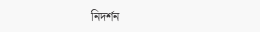নিদর্শন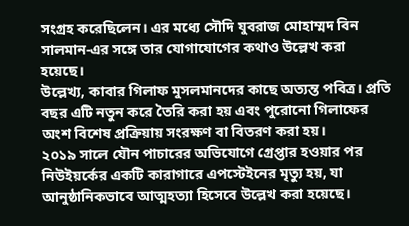সংগ্রহ করেছিলেন। এর মধ্যে সৌদি যুবরাজ মোহাম্মদ বিন সালমান-এর সঙ্গে তার যোগাযোগের কথাও উল্লেখ করা হয়েছে।
উল্লেখ্য, কাবার গিলাফ মুসলমানদের কাছে অত্যন্ত পবিত্র। প্রতি বছর এটি নতুন করে তৈরি করা হয় এবং পুরোনো গিলাফের অংশ বিশেষ প্রক্রিয়ায় সংরক্ষণ বা বিতরণ করা হয়।
২০১৯ সালে যৌন পাচারের অভিযোগে গ্রেপ্তার হওয়ার পর নিউইয়র্কের একটি কারাগারে এপস্টেইনের মৃত্যু হয়, যা আনুষ্ঠানিকভাবে আত্মহত্যা হিসেবে উল্লেখ করা হয়েছে।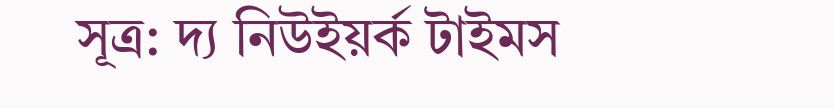সূত্র: দ্য নিউইয়র্ক টাইমস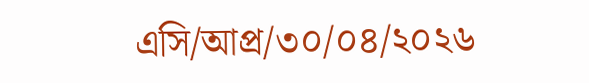এসি/আপ্র/৩০/০৪/২০২৬